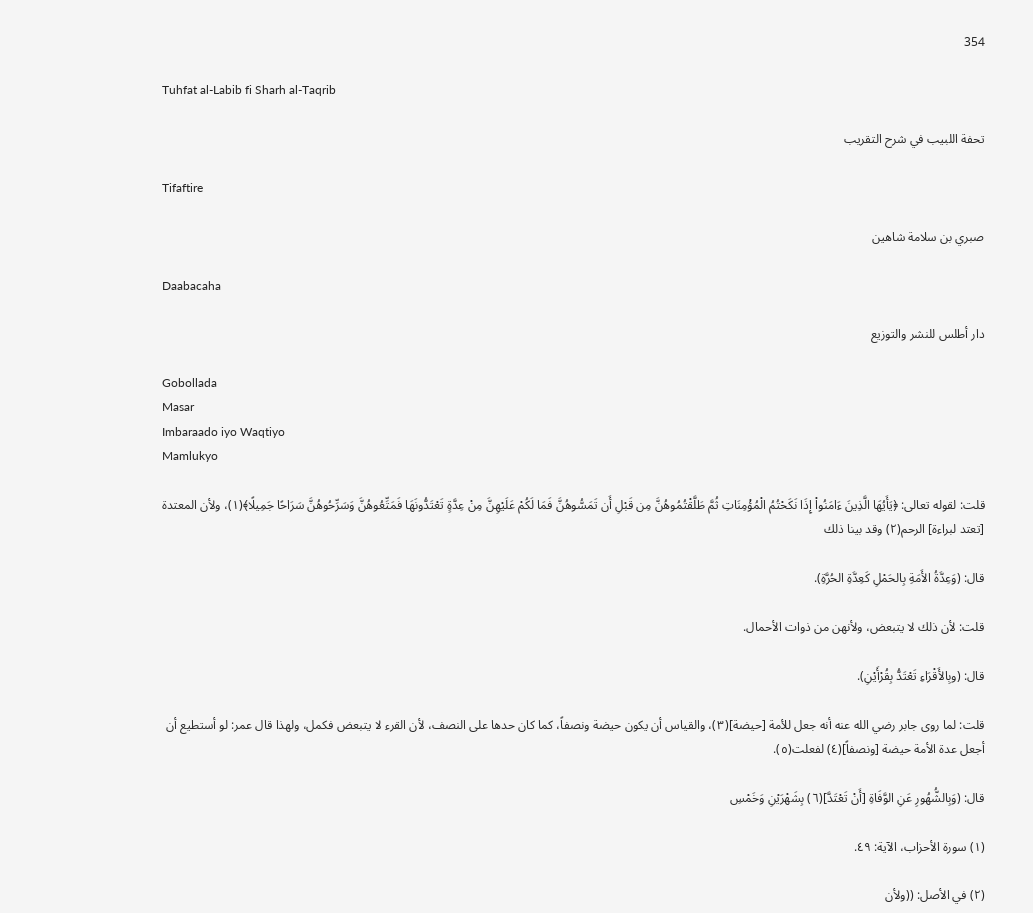354

Tuhfat al-Labib fi Sharh al-Taqrib

تحفة اللبيب في شرح التقريب

Tifaftire

صبري بن سلامة شاهين

Daabacaha

دار أطلس للنشر والتوزيع

Gobollada
Masar
Imbaraado iyo Waqtiyo
Mamlukyo

قلت: لقوله تعالى: ﴿يَأَيُهَا الَّذِينَ ءَامَنُواْ إِذَا نَكَحْتُمُ الْمُؤْمِنَاتِ ثُمَّ طَلَّقْتُمُوهُنَّ مِن قَبْلِ أَن تَمَسُّوهُنَّ فَمَا لَكُمْ عَلَيْهِنَّ مِنْ عِدَّةٍ تَعْتَدُّونَهَا فَمَتِّعُوهُنَّ وَسَرِّحُوهُنَّ سَرَاحًا جَمِيلًا﴾(١)، ولأن المعتدة [تعتد لبراءة] الرحم(٢) وقد بينا ذلك

قال: (وَعِدَّةُ الأَمَةِ بِالحَمْلِ كَعِدَّةِ الحُرَّةِ).

قلت: لأن ذلك لا يتبعض، ولأنهن من ذوات الأحمال.

قال: (وبِالأَقْرَاءِ تَعْتَدُّ بِقُرْأَيْنِ).

قلت: لما روى جابر رضي الله عنه أنه جعل للأمة [حيضة](٣)، والقياس أن يكون حيضة ونصفاً، كما كان حدها على النصف، لأن القرء لا يتبعض فكمل، ولهذا قال عمر: لو أستطيع أن أجعل عدة الأمة حيضة [ونصفاً](٤) لفعلت(٥).

قال: (وَبِالشُّهُورِ عَنِ الوَّفَاةِ [أَنْ تَعْتَدَّ](٦) بِشَهْرَيْنِ وَخَمْسِ

(١) سورة الأحزاب، الآية: ٤٩.

(٢) في الأصل: ((ولأن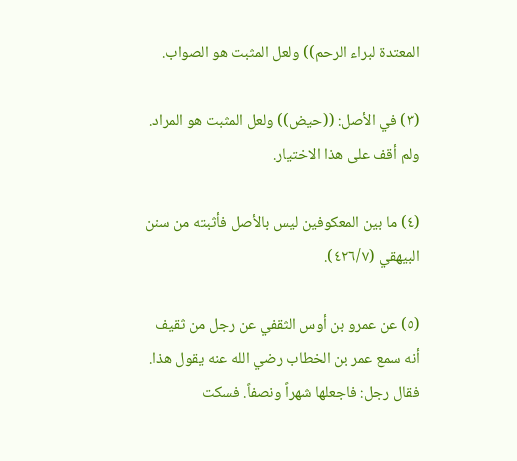المعتدة لبراء الرحم)) ولعل المثبت هو الصواب.

(٣) في الأصل: ((حيض)) ولعل المثبت هو المراد. ولم أقف على هذا الاختيار.

(٤) ما بين المعكوفين ليس بالأصل فأثبته من سنن البيهقي (٤٢٦/٧).

(٥) عن عمرو بن أوس الثقفي عن رجل من ثقيف أنه سمع عمر بن الخطاب رضي الله عنه يقول هذا. فقال رجل: فاجعلها شهراً ونصفاً. فسكت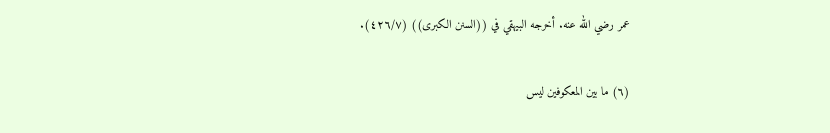عمر رضي الله عنه. أخرجه البيهقي في ((السنن الكبرى)) (٤٢٦/٧).

(٦) ما بين المعكوفين ليس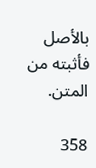بالأصل فأثبته من المتن.

358